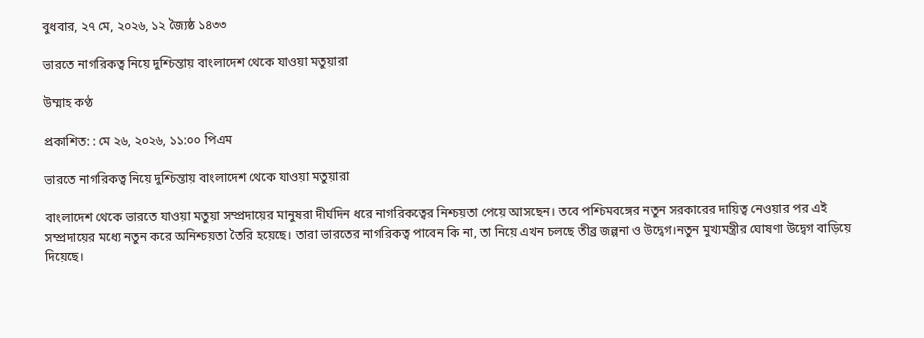বুধবার, ২৭ মে, ২০২৬, ১২ জ্যৈষ্ঠ ১৪৩৩

ভারতে নাগরিকত্ব নিয়ে দুশ্চিন্তায় বাংলাদেশ থেকে যাওয়া মতুয়ারা

উম্মাহ কণ্ঠ

প্রকাশিত: : মে ২৬, ২০২৬, ১১:০০ পিএম

ভারতে নাগরিকত্ব নিয়ে দুশ্চিন্তায় বাংলাদেশ থেকে যাওয়া মতুয়ারা

বাংলাদেশ থেকে ভারতে যাওয়া মতুয়া সম্প্রদায়ের মানুষরা দীর্ঘদিন ধরে নাগরিকত্বের নিশ্চয়তা পেয়ে আসছেন। তবে পশ্চিমবঙ্গের নতুন সরকারের দায়িত্ব নেওয়ার পর এই সম্প্রদায়ের মধ্যে নতুন করে অনিশ্চয়তা তৈরি হয়েছে। তারা ভারতের নাগরিকত্ব পাবেন কি না, তা নিয়ে এখন চলছে তীব্র জল্পনা ও উদ্বেগ।নতুন মুখ্যমন্ত্রীর ঘোষণা উদ্বেগ বাড়িয়ে দিয়েছে।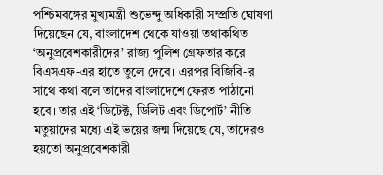পশ্চিমবঙ্গের মুখ্যমন্ত্রী শুভেন্দু অধিকারী সম্প্রতি ঘোষণা দিয়েছেন যে, বাংলাদেশ থেকে যাওয়া তথাকথিত ‘অনুপ্রবেশকারীদের’ রাজ্য পুলিশ গ্রেফতার করে বিএসএফ-এর হাতে তুলে দেবে। এরপর বিজিবি-র সাথে কথা বলে তাদের বাংলাদেশে ফেরত পাঠানো হবে। তার এই ‘ডিটেক্ট, ডিলিট এবং ডিপোর্ট’ নীতি মতুয়াদের মধ্যে এই ভয়ের জন্ম দিয়েছে যে, তাদেরও হয়তো অনুপ্রবেশকারী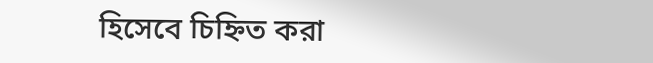হিসেবে চিহ্নিত করা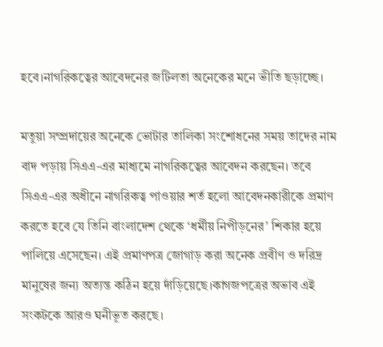হবে।নাগরিকত্বের আবেদনের জটিলতা অনেকের মনে ভীতি ছড়াচ্ছে।

মতুয়া সম্প্রদায়ের অনেকে ভোটার তালিকা সংশোধনের সময় তাদের নাম বাদ পড়ায় সিএএ-এর মাধ্যমে নাগরিকত্বের আবেদন করছেন। তবে সিএএ-এর অধীনে নাগরিকত্ব পাওয়ার শর্ত হলো আবেদনকারীকে প্রমাণ করতে হবে যে তিনি বাংলাদেশ থেকে ‘ধর্মীয় নিপীড়নের’ শিকার হয়ে পালিয়ে এসেছেন। এই প্রমাণপত্র জোগাড় করা অনেক প্রবীণ ও দরিদ্র মানুষের জন্য অত্যন্ত কঠিন হয়ে দাঁড়িয়েছে।কাগজপত্রের অভাব এই সংকটকে আরও ঘনীভূত করছে।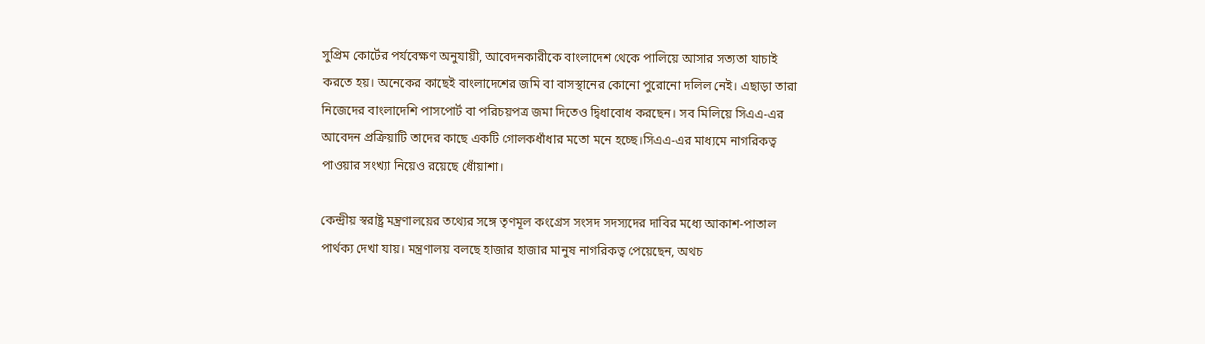সুপ্রিম কোর্টের পর্যবেক্ষণ অনুযায়ী, আবেদনকারীকে বাংলাদেশ থেকে পালিয়ে আসার সত্যতা যাচাই করতে হয়। অনেকের কাছেই বাংলাদেশের জমি বা বাসস্থানের কোনো পুরোনো দলিল নেই। এছাড়া তারা নিজেদের বাংলাদেশি পাসপোর্ট বা পরিচয়পত্র জমা দিতেও দ্বিধাবোধ করছেন। সব মিলিয়ে সিএএ-এর আবেদন প্রক্রিয়াটি তাদের কাছে একটি গোলকধাঁধার মতো মনে হচ্ছে।সিএএ-এর মাধ্যমে নাগরিকত্ব পাওয়ার সংখ্যা নিয়েও রয়েছে ধোঁয়াশা।

কেন্দ্রীয় স্বরাষ্ট্র মন্ত্রণালয়ের তথ্যের সঙ্গে তৃণমূল কংগ্রেস সংসদ সদস্যদের দাবির মধ্যে আকাশ-পাতাল পার্থক্য দেখা যায়। মন্ত্রণালয় বলছে হাজার হাজার মানুষ নাগরিকত্ব পেয়েছেন, অথচ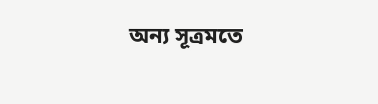অন্য সূত্রমতে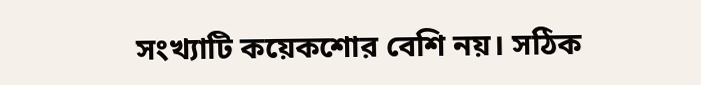সংখ্যাটি কয়েকশোর বেশি নয়। সঠিক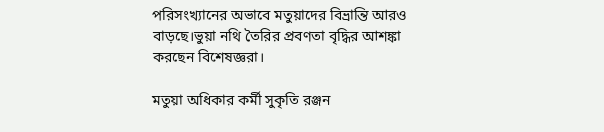পরিসংখ্যানের অভাবে মতুয়াদের বিভ্রান্তি আরও বাড়ছে।ভুয়া নথি তৈরির প্রবণতা বৃদ্ধির আশঙ্কা করছেন বিশেষজ্ঞরা।

মতুয়া অধিকার কর্মী সুকৃতি রঞ্জন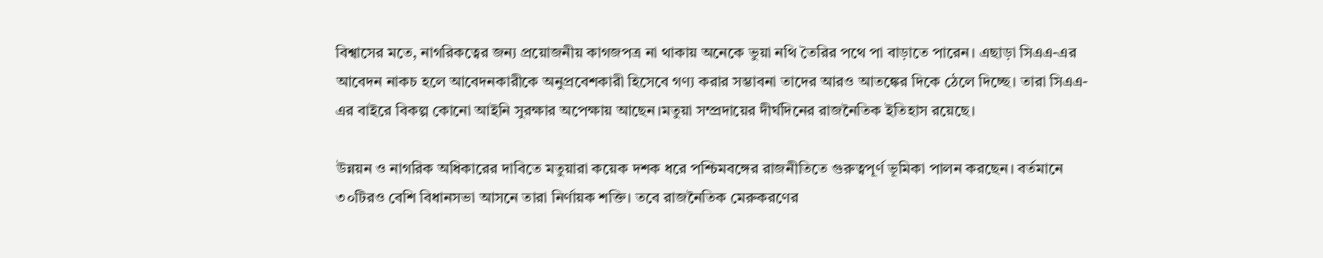বিশ্বাসের মতে, নাগরিকত্বের জন্য প্রয়োজনীয় কাগজপত্র না থাকায় অনেকে ভুয়া নথি তৈরির পথে পা বাড়াতে পারেন। এছাড়া সিএএ-এর আবেদন নাকচ হলে আবেদনকারীকে অনুপ্রবেশকারী হিসেবে গণ্য করার সম্ভাবনা তাদের আরও আতঙ্কের দিকে ঠেলে দিচ্ছে। তারা সিএএ-এর বাইরে বিকল্প কোনো আইনি সুরক্ষার অপেক্ষায় আছেন।মতুয়া সম্প্রদায়ের দীর্ঘদিনের রাজনৈতিক ইতিহাস রয়েছে।

উন্নয়ন ও নাগরিক অধিকারের দাবিতে মতুয়ারা কয়েক দশক ধরে পশ্চিমবঙ্গের রাজনীতিতে গুরুত্বপূর্ণ ভূমিকা পালন করছেন। বর্তমানে ৩০টিরও বেশি বিধানসভা আসনে তারা নির্ণায়ক শক্তি। তবে রাজনৈতিক মেরুকরণের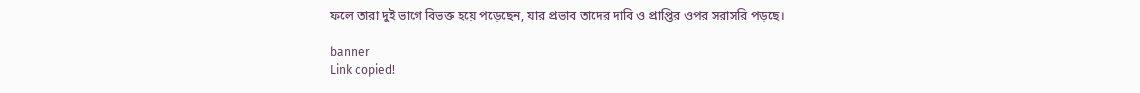ফলে তারা দুই ভাগে বিভক্ত হয়ে পড়েছেন, যার প্রভাব তাদের দাবি ও প্রাপ্তির ওপর সরাসরি পড়ছে।

banner
Link copied!